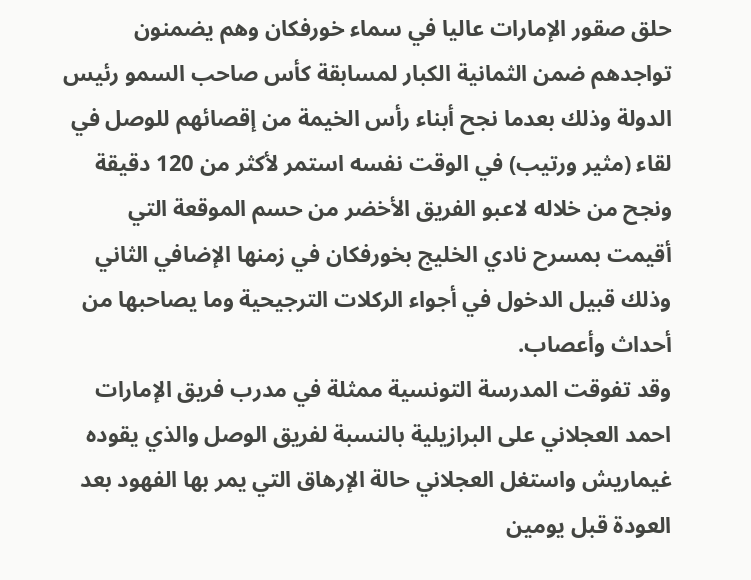حلق صقور الإمارات عاليا في سماء خورفكان وهم يضمنون تواجدهم ضمن الثمانية الكبار لمسابقة كأس صاحب السمو رئيس الدولة وذلك بعدما نجح أبناء رأس الخيمة من إقصائهم للوصل في لقاء (مثير ورتيب) في الوقت نفسه استمر لأكثر من 120 دقيقة ونجح من خلاله لاعبو الفريق الأخضر من حسم الموقعة التي أقيمت بمسرح نادي الخليج بخورفكان في زمنها الإضافي الثاني وذلك قبيل الدخول في أجواء الركلات الترجيحية وما يصاحبها من أحداث وأعصاب.
وقد تفوقت المدرسة التونسية ممثلة في مدرب فريق الإمارات احمد العجلاني على البرازيلية بالنسبة لفريق الوصل والذي يقوده غيماريش واستغل العجلاني حالة الإرهاق التي يمر بها الفهود بعد العودة قبل يومين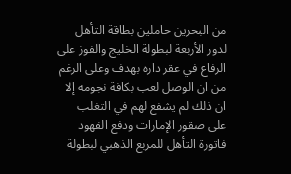من البحرين حاملين بطاقة التأهل لدور الأربعة لبطولة الخليج والفوز على الرفاع في عقر داره بهدف وعلى الرغم من ان الوصل لعب بكافة نجومه إلا ان ذلك لم يشفع لهم في التغلب على صقور الإمارات ودفع الفهود فاتورة التأهل للمربع الذهبي لبطولة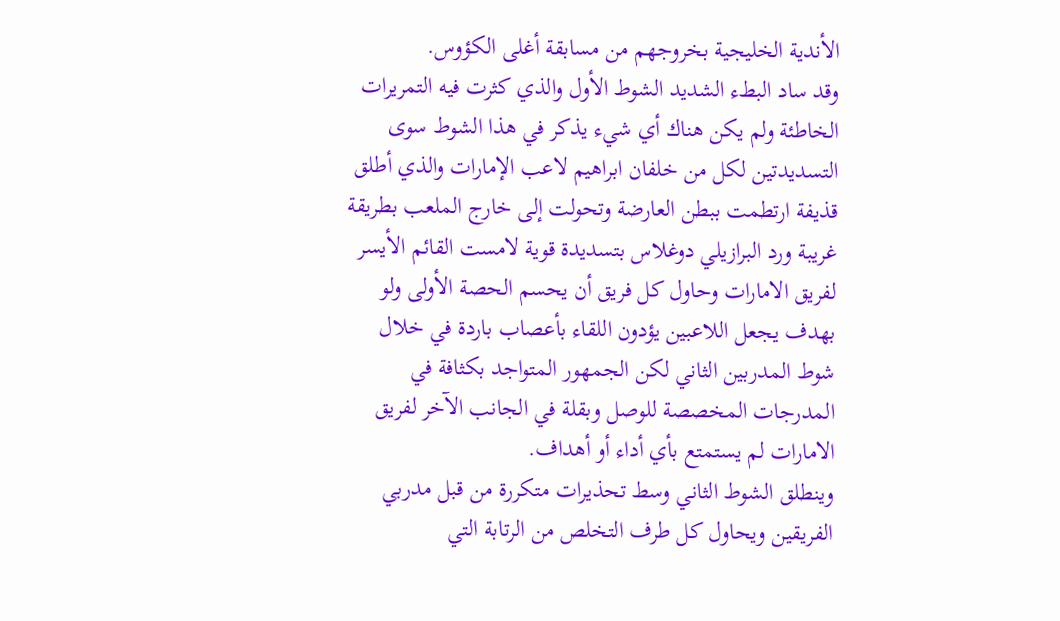الأندية الخليجية بخروجهم من مسابقة أغلى الكؤوس.
وقد ساد البطء الشديد الشوط الأول والذي كثرت فيه التمريرات الخاطئة ولم يكن هناك أي شيء يذكر في هذا الشوط سوى التسديدتين لكل من خلفان ابراهيم لاعب الإمارات والذي أطلق قذيفة ارتطمت ببطن العارضة وتحولت إلى خارج الملعب بطريقة غريبة ورد البرازيلي دوغلاس بتسديدة قوية لامست القائم الأيسر لفريق الامارات وحاول كل فريق أن يحسم الحصة الأولى ولو بهدف يجعل اللاعبين يؤدون اللقاء بأعصاب باردة في خلال شوط المدربين الثاني لكن الجمهور المتواجد بكثافة في المدرجات المخصصة للوصل وبقلة في الجانب الآخر لفريق الامارات لم يستمتع بأي أداء أو أهداف.
وينطلق الشوط الثاني وسط تحذيرات متكررة من قبل مدربي الفريقين ويحاول كل طرف التخلص من الرتابة التي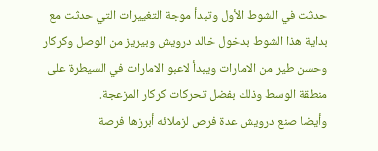حدثت في الشوط الأول وتبدأ موجة التغييرات التي حدثت مع بداية هذا الشوط بدخول خالد درويش وبيريز من الوصل وكركار وحسن طير من الامارات ويبدأ لاعبو الامارات في السيطرة على منطقة الوسط وذلك بفضل تحركات كركار المزعجة.
وأيضا صنع درويش عدة فرص لزملائه أبرزها فرصة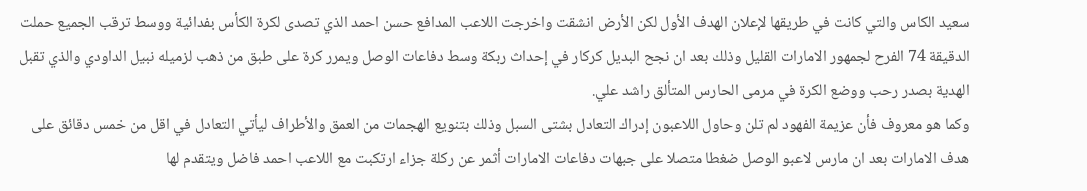سعيد الكاس والتي كانت في طريقها لإعلان الهدف الأول لكن الأرض انشقت واخرجت اللاعب المدافع حسن احمد الذي تصدى لكرة الكأس بفدائية ووسط ترقب الجميع حملت الدقيقة 74 الفرح لجمهور الامارات القليل وذلك بعد ان نجح البديل كركار في إحداث ربكة وسط دفاعات الوصل ويمرر كرة على طبق من ذهب لزميله نبيل الداودي والذي تقبل الهدية بصدر رحب ووضع الكرة في مرمى الحارس المتألق راشد علي.
وكما هو معروف فأن عزيمة الفهود لم تلن وحاول اللاعبون إدراك التعادل بشتى السبل وذلك بتنويع الهجمات من العمق والأطراف ليأتي التعادل في اقل من خمس دقائق على هدف الامارات بعد ان مارس لاعبو الوصل ضغطا متصلا على جبهات دفاعات الامارات أثمر عن ركلة جزاء ارتكبت مع اللاعب احمد فاضل ويتقدم لها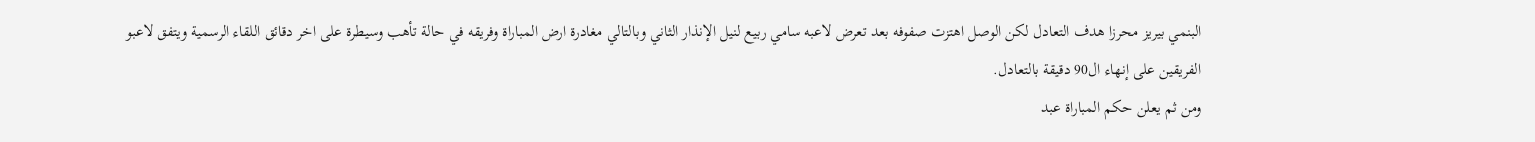البنمي بيريز محرزا هدف التعادل لكن الوصل اهتزت صفوفه بعد تعرض لاعبه سامي ربيع لنيل الإنذار الثاني وبالتالي مغادرة ارض المباراة وفريقه في حالة تأهب وسيطرة على اخر دقائق اللقاء الرسمية ويتفق لاعبو الفريقين على إنهاء ال90 دقيقة بالتعادل.
ومن ثم يعلن حكم المباراة عبد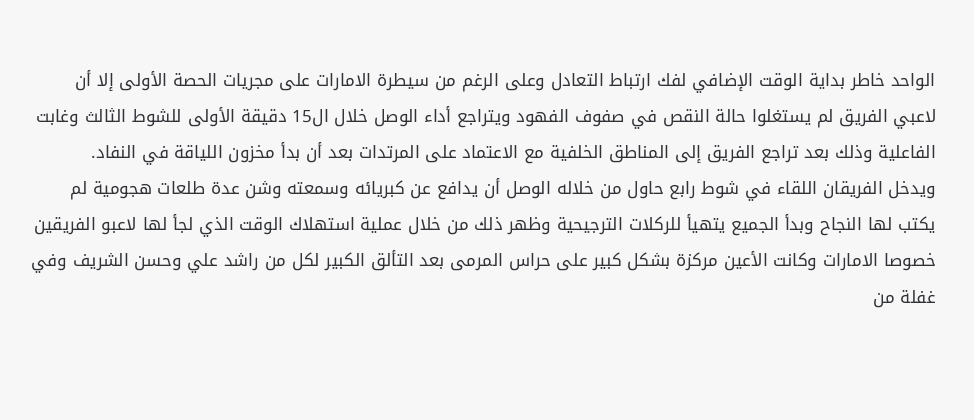الواحد خاطر بداية الوقت الإضافي لفك ارتباط التعادل وعلى الرغم من سيطرة الامارات على مجريات الحصة الأولى إلا أن لاعبي الفريق لم يستغلوا حالة النقص في صفوف الفهود ويتراجع أداء الوصل خلال ال15 دقيقة الأولى للشوط الثالث وغابت الفاعلية وذلك بعد تراجع الفريق إلى المناطق الخلفية مع الاعتماد على المرتدات بعد أن بدأ مخزون اللياقة في النفاد.
ويدخل الفريقان اللقاء في شوط رابع حاول من خلاله الوصل أن يدافع عن كبريائه وسمعته وشن عدة طلعات هجومية لم يكتب لها النجاح وبدأ الجميع يتهيأ للركلات الترجيحية وظهر ذلك من خلال عملية استهلاك الوقت الذي لجأ لها لاعبو الفريقين خصوصا الامارات وكانت الأعين مركزة بشكل كبير على حراس المرمى بعد التألق الكبير لكل من راشد علي وحسن الشريف وفي غفلة من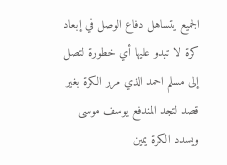الجميع يتساهل دفاع الوصل في إبعاد كرة لا تبدو عليها أي خطورة لتصل إلى مسلم احمد الذي مرر الكرة بغير قصد لتجد المندفع يوسف موسى ويسدد الكرة يمين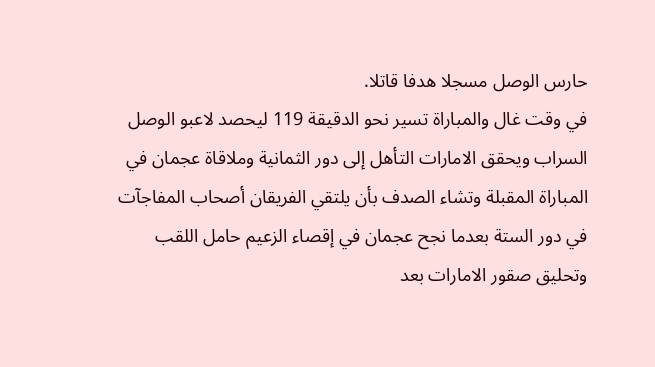حارس الوصل مسجلا هدفا قاتلا.
في وقت غال والمباراة تسير نحو الدقيقة 119 ليحصد لاعبو الوصل السراب ويحقق الامارات التأهل إلى دور الثمانية وملاقاة عجمان في المباراة المقبلة وتشاء الصدف بأن يلتقي الفريقان أصحاب المفاجآت في دور الستة بعدما نجح عجمان في إقصاء الزعيم حامل اللقب وتحليق صقور الامارات بعد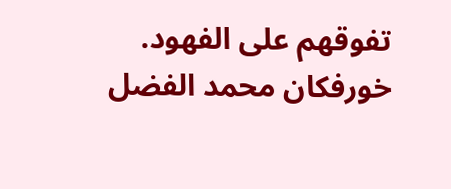تفوقهم على الفهود.
خورفكان محمد الفضل